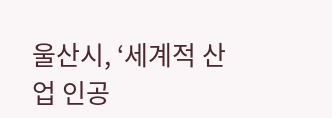울산시, ‘세계적 산업 인공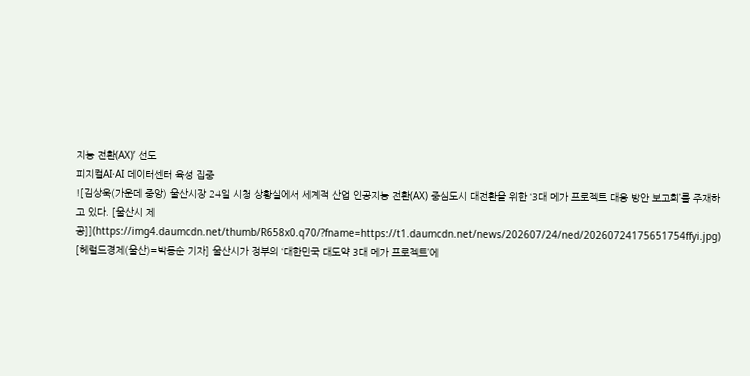지능 전환(AX)’ 선도
피지컬AI·AI 데이터센터 육성 집중
![김상욱(가운데 중앙) 울산시장 24일 시청 상황실에서 세계적 산업 인공지능 전환(AX) 중심도시 대전환을 위한 ‘3대 메가 프로젝트 대응 방안 보고회’를 주재하고 있다. [울산시 제공]](https://img4.daumcdn.net/thumb/R658x0.q70/?fname=https://t1.daumcdn.net/news/202607/24/ned/20260724175651754ffyi.jpg)
[헤럴드경제(울산)=박동순 기자] 울산시가 정부의 ‘대한민국 대도약 3대 메가 프로젝트’에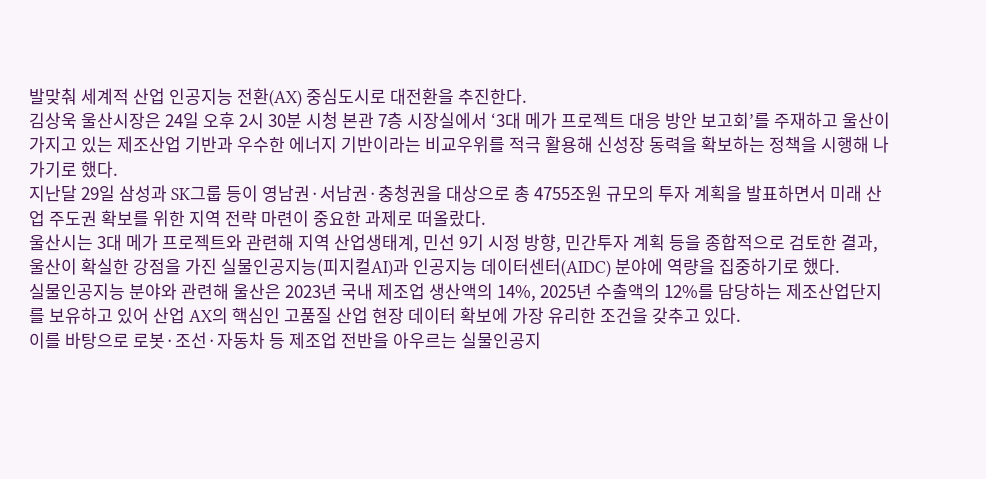발맞춰 세계적 산업 인공지능 전환(AX) 중심도시로 대전환을 추진한다.
김상욱 울산시장은 24일 오후 2시 30분 시청 본관 7층 시장실에서 ‘3대 메가 프로젝트 대응 방안 보고회’를 주재하고 울산이 가지고 있는 제조산업 기반과 우수한 에너지 기반이라는 비교우위를 적극 활용해 신성장 동력을 확보하는 정책을 시행해 나가기로 했다.
지난달 29일 삼성과 SK그룹 등이 영남권·서남권·충청권을 대상으로 총 4755조원 규모의 투자 계획을 발표하면서 미래 산업 주도권 확보를 위한 지역 전략 마련이 중요한 과제로 떠올랐다.
울산시는 3대 메가 프로젝트와 관련해 지역 산업생태계, 민선 9기 시정 방향, 민간투자 계획 등을 종합적으로 검토한 결과, 울산이 확실한 강점을 가진 실물인공지능(피지컬AI)과 인공지능 데이터센터(AIDC) 분야에 역량을 집중하기로 했다.
실물인공지능 분야와 관련해 울산은 2023년 국내 제조업 생산액의 14%, 2025년 수출액의 12%를 담당하는 제조산업단지를 보유하고 있어 산업 AX의 핵심인 고품질 산업 현장 데이터 확보에 가장 유리한 조건을 갖추고 있다.
이를 바탕으로 로봇·조선·자동차 등 제조업 전반을 아우르는 실물인공지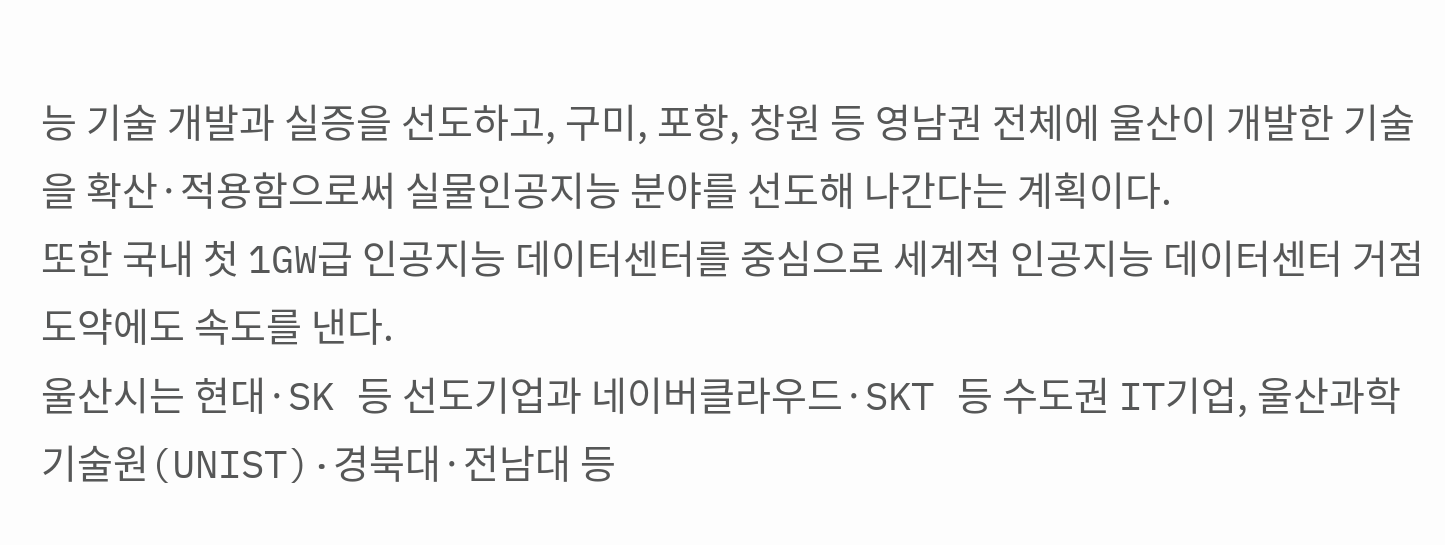능 기술 개발과 실증을 선도하고, 구미, 포항, 창원 등 영남권 전체에 울산이 개발한 기술을 확산·적용함으로써 실물인공지능 분야를 선도해 나간다는 계획이다.
또한 국내 첫 1GW급 인공지능 데이터센터를 중심으로 세계적 인공지능 데이터센터 거점 도약에도 속도를 낸다.
울산시는 현대·SK 등 선도기업과 네이버클라우드·SKT 등 수도권 IT기업, 울산과학기술원(UNIST)·경북대·전남대 등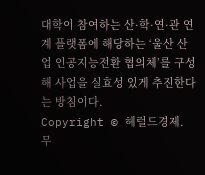대학이 참여하는 산·학·연·관 연계 플랫폼에 해당하는 ‘울산 산업 인공지능전환 협의체’를 구성해 사업을 실효성 있게 추진한다는 방침이다.
Copyright © 헤럴드경제. 무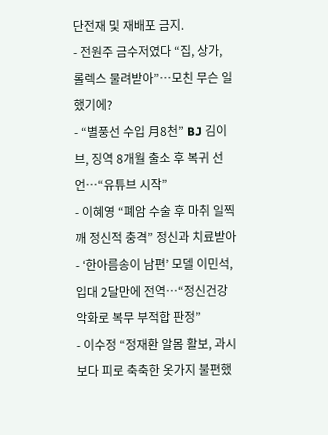단전재 및 재배포 금지.
- 전원주 금수저였다 “집, 상가, 롤렉스 물려받아”…모친 무슨 일 했기에?
- “별풍선 수입 月8천” BJ 김이브, 징역 8개월 출소 후 복귀 선언…“유튜브 시작”
- 이혜영 “폐암 수술 후 마취 일찍 깨 정신적 충격” 정신과 치료받아
- ‘한아름송이 남편’ 모델 이민석, 입대 2달만에 전역…“정신건강 악화로 복무 부적합 판정”
- 이수정 “정재환 알몸 활보, 과시 보다 피로 축축한 옷가지 불편했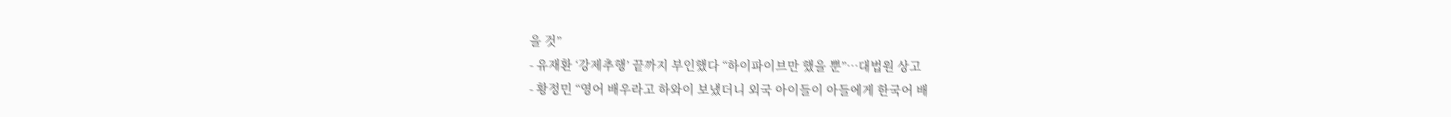을 것”
- 유재환 ‘강제추행’ 끝까지 부인했다 “하이파이브만 했을 뿐”…대법원 상고
- 황정민 “영어 배우라고 하와이 보냈더니 외국 아이들이 아들에게 한국어 배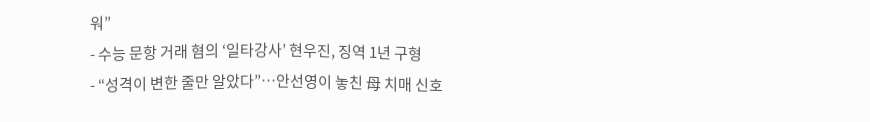워”
- 수능 문항 거래 혐의 ‘일타강사’ 현우진, 징역 1년 구형
- “성격이 변한 줄만 알았다”…안선영이 놓친 母 치매 신호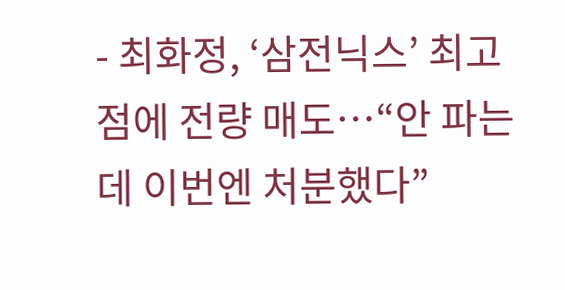- 최화정, ‘삼전닉스’ 최고점에 전량 매도…“안 파는데 이번엔 처분했다”